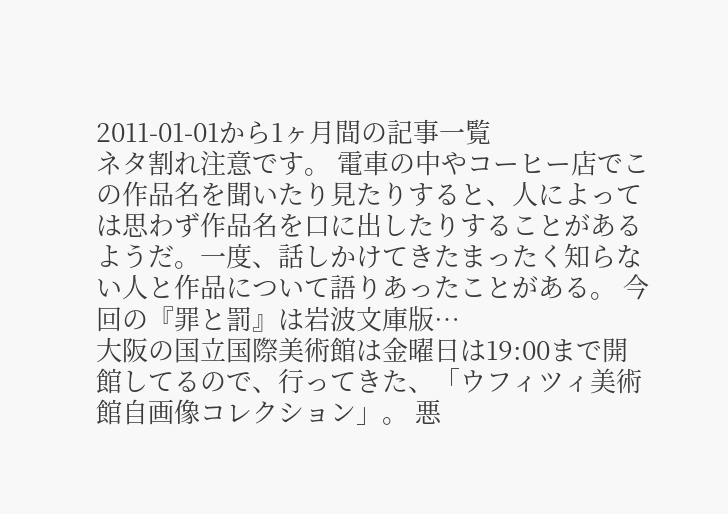2011-01-01から1ヶ月間の記事一覧
ネタ割れ注意です。 電車の中やコーヒー店でこの作品名を聞いたり見たりすると、人によっては思わず作品名を口に出したりすることがあるようだ。一度、話しかけてきたまったく知らない人と作品について語りあったことがある。 今回の『罪と罰』は岩波文庫版…
大阪の国立国際美術館は金曜日は19:00まで開館してるので、行ってきた、「ウフィツィ美術館自画像コレクション」。 悪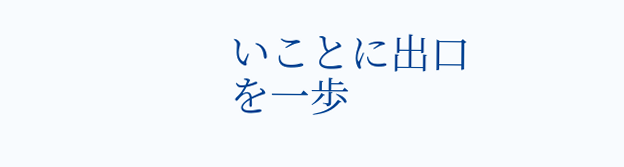いことに出口を一歩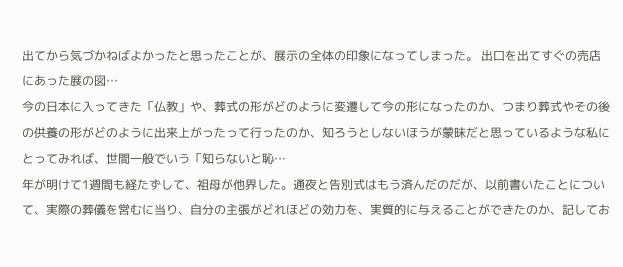出てから気づかねばよかったと思ったことが、展示の全体の印象になってしまった。 出口を出てすぐの売店にあった展の図…
今の日本に入ってきた「仏教」や、葬式の形がどのように変遷して今の形になったのか、つまり葬式やその後の供養の形がどのように出来上がったって行ったのか、知ろうとしないほうが蒙昧だと思っているような私にとってみれば、世間一般でいう「知らないと恥…
年が明けて1週間も経たずして、祖母が他界した。通夜と告別式はもう済んだのだが、以前書いたことについて、実際の葬儀を営むに当り、自分の主張がどれほどの効力を、実質的に与えることができたのか、記してお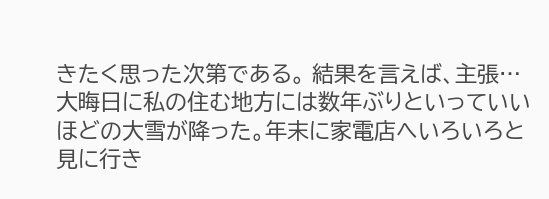きたく思った次第である。 結果を言えば、主張…
大晦日に私の住む地方には数年ぶりといっていいほどの大雪が降った。年末に家電店へいろいろと見に行き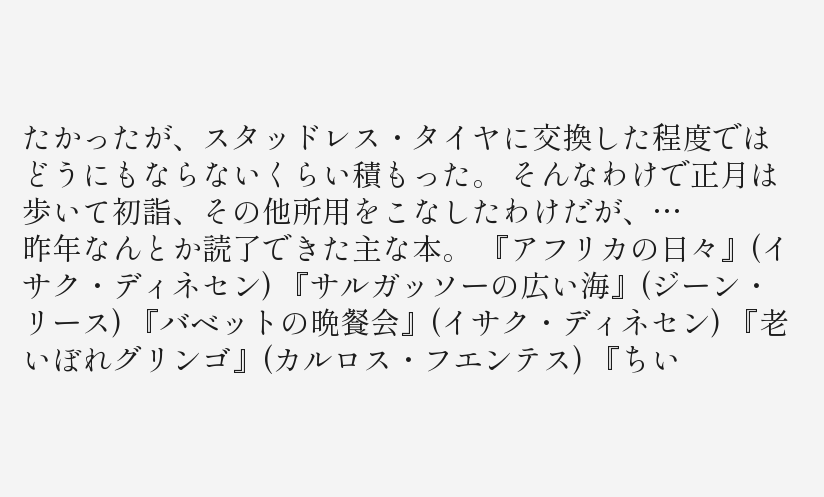たかったが、スタッドレス・タイヤに交換した程度ではどうにもならないくらい積もった。 そんなわけで正月は歩いて初詣、その他所用をこなしたわけだが、…
昨年なんとか読了できた主な本。 『アフリカの日々』(イサク・ディネセン) 『サルガッソーの広い海』(ジーン・リース) 『バベットの晩餐会』(イサク・ディネセン) 『老いぼれグリンゴ』(カルロス・フエンテス) 『ちい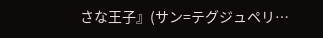さな王子』(サン=テグジュペリ…